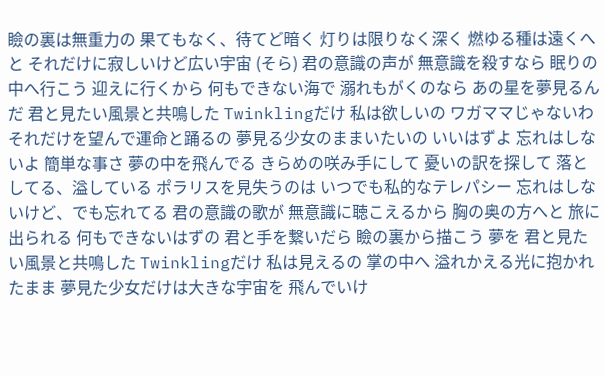瞼の裏は無重力の 果てもなく、待てど暗く 灯りは限りなく深く 燃ゆる種は遠くへと それだけに寂しいけど広い宇宙 (そら) 君の意識の声が 無意識を殺すなら 眠りの中へ行こう 迎えに行くから 何もできない海で 溺れもがくのなら あの星を夢見るんだ 君と見たい風景と共鳴した Twinklingだけ 私は欲しいの ワガママじゃないわ それだけを望んで運命と踊るの 夢見る少女のままいたいの いいはずよ 忘れはしないよ 簡単な事さ 夢の中を飛んでる きらめの咲み手にして 憂いの訳を探して 落としてる、溢している ポラリスを見失うのは いつでも私的なテレパシー 忘れはしないけど、でも忘れてる 君の意識の歌が 無意識に聴こえるから 胸の奥の方へと 旅に出られる 何もできないはずの 君と手を繋いだら 瞼の裏から描こう 夢を 君と見たい風景と共鳴した Twinklingだけ 私は見えるの 掌の中へ 溢れかえる光に抱かれたまま 夢見た少女だけは大きな宇宙を 飛んでいけ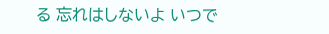る 忘れはしないよ いつで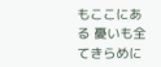もここにある 憂いも全てきらめに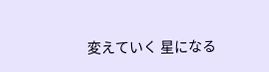変えていく 星になる